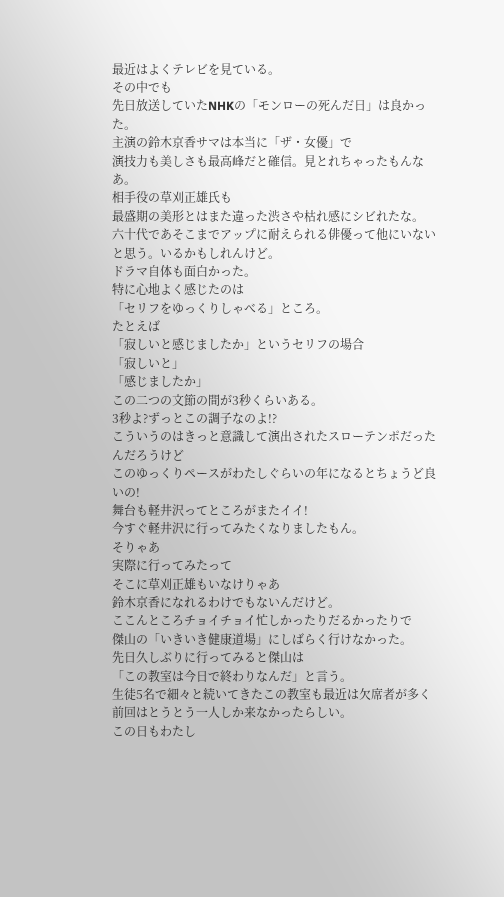最近はよくテレビを見ている。
その中でも
先日放送していたNHKの「モンローの死んだ日」は良かった。
主演の鈴木京香サマは本当に「ザ・女優」で
演技力も美しさも最高峰だと確信。見とれちゃったもんなあ。
相手役の草刈正雄氏も
最盛期の美形とはまた違った渋さや枯れ感にシビれたな。
六十代であそこまでアップに耐えられる俳優って他にいないと思う。いるかもしれんけど。
ドラマ自体も面白かった。
特に心地よく感じたのは
「セリフをゆっくりしゃべる」ところ。
たとえば
「寂しいと感じましたか」というセリフの場合
「寂しいと」
「感じましたか」
この二つの文節の間が3秒くらいある。
3秒よ?ずっとこの調子なのよ!?
こういうのはきっと意識して演出されたスローテンポだったんだろうけど
このゆっくりペースがわたしぐらいの年になるとちょうど良いの!
舞台も軽井沢ってところがまたイイ!
今すぐ軽井沢に行ってみたくなりましたもん。
そりゃあ
実際に行ってみたって
そこに草刈正雄もいなけりゃあ
鈴木京香になれるわけでもないんだけど。
ここんところチョイチョイ忙しかったりだるかったりで
傑山の「いきいき健康道場」にしばらく行けなかった。
先日久しぶりに行ってみると傑山は
「この教室は今日で終わりなんだ」と言う。
生徒5名で細々と続いてきたこの教室も最近は欠席者が多く
前回はとうとう一人しか来なかったらしい。
この日もわたし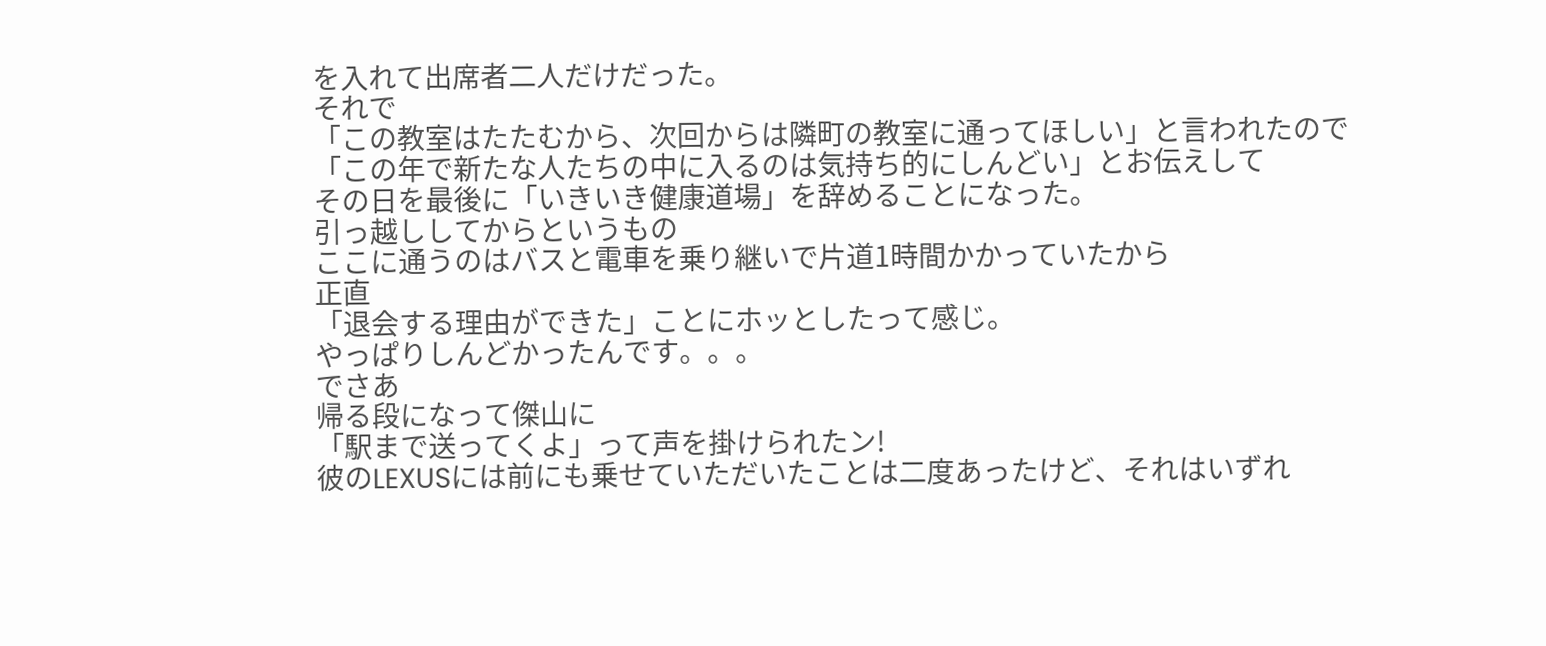を入れて出席者二人だけだった。
それで
「この教室はたたむから、次回からは隣町の教室に通ってほしい」と言われたので
「この年で新たな人たちの中に入るのは気持ち的にしんどい」とお伝えして
その日を最後に「いきいき健康道場」を辞めることになった。
引っ越ししてからというもの
ここに通うのはバスと電車を乗り継いで片道1時間かかっていたから
正直
「退会する理由ができた」ことにホッとしたって感じ。
やっぱりしんどかったんです。。。
でさあ
帰る段になって傑山に
「駅まで送ってくよ」って声を掛けられたン!
彼のLEXUSには前にも乗せていただいたことは二度あったけど、それはいずれ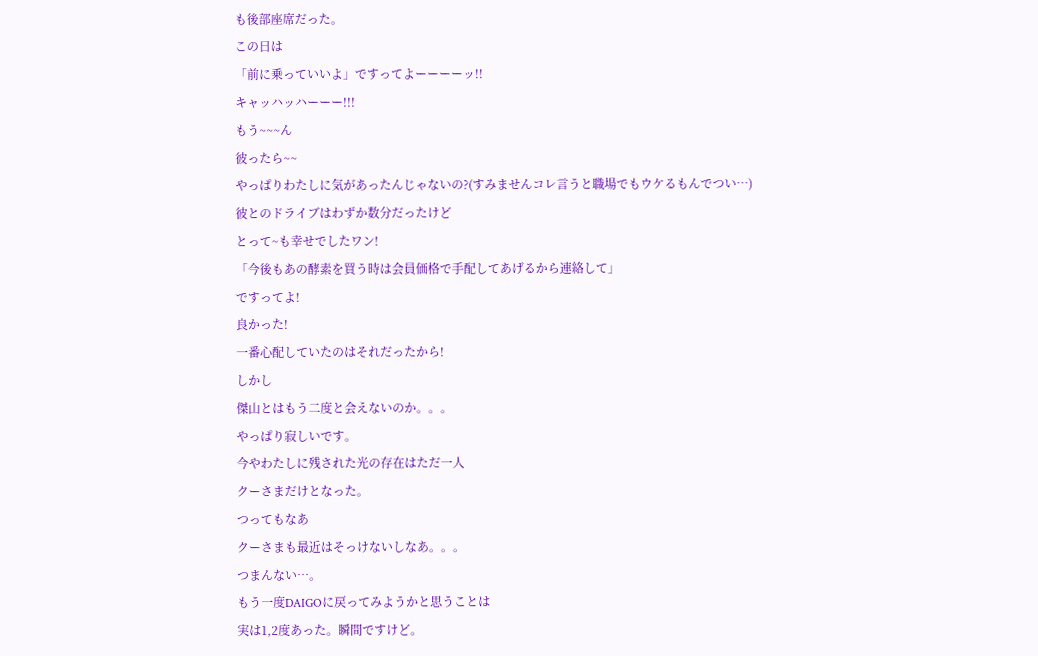も後部座席だった。
この日は
「前に乗っていいよ」ですってよーーーーッ!!
キャッハッハーーー!!!
もう~~~ん
彼ったら~~
やっぱりわたしに気があったんじゃないの?(すみませんコレ言うと職場でもウケるもんでつい…)
彼とのドライブはわずか数分だったけど
とって~も幸せでしたワン!
「今後もあの酵素を買う時は会員価格で手配してあげるから連絡して」
ですってよ!
良かった!
一番心配していたのはそれだったから!
しかし
傑山とはもう二度と会えないのか。。。
やっぱり寂しいです。
今やわたしに残された光の存在はただ一人
クーさまだけとなった。
つってもなあ
クーさまも最近はそっけないしなあ。。。
つまんない…。
もう一度DAIGOに戻ってみようかと思うことは
実は1,2度あった。瞬間ですけど。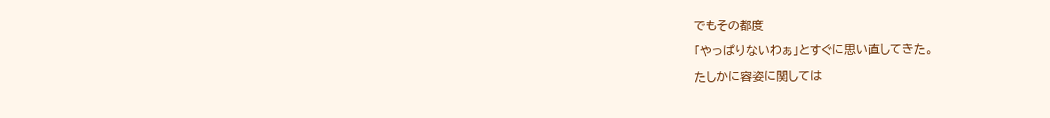でもその都度
「やっぱりないわぁ」とすぐに思い直してきた。
たしかに容姿に関しては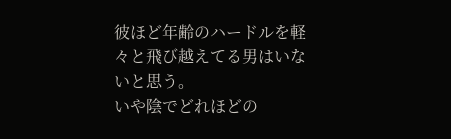彼ほど年齢のハードルを軽々と飛び越えてる男はいないと思う。
いや陰でどれほどの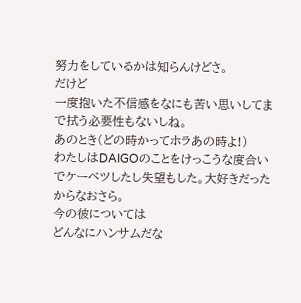努力をしているかは知らんけどさ。
だけど
一度抱いた不信感をなにも苦い思いしてまで拭う必要性もないしね。
あのとき(どの時かってホラあの時よ!)
わたしはDAIGOのことをけっこうな度合いでケーベツしたし失望もした。大好きだったからなおさら。
今の彼については
どんなにハンサムだな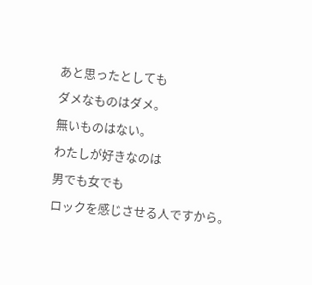あと思ったとしても
ダメなものはダメ。
無いものはない。
わたしが好きなのは
男でも女でも
ロックを感じさせる人ですから。